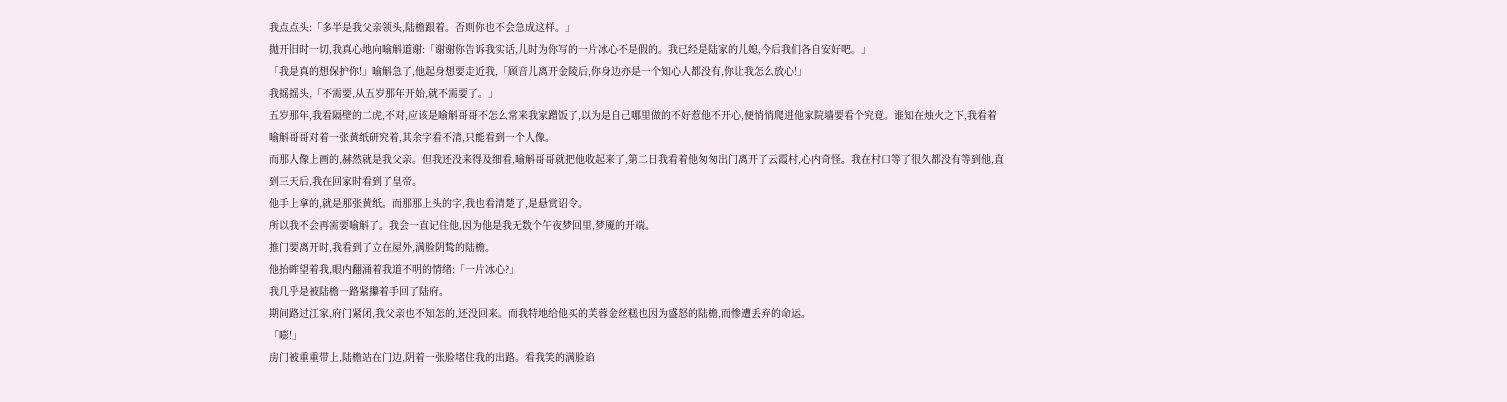我点点头:「多半是我父亲领头,陆檐跟着。否则你也不会急成这样。」
抛开旧时一切,我真心地向喻斛道谢:「谢谢你告诉我实话,儿时为你写的一片冰心不是假的。我已经是陆家的儿媳,今后我们各自安好吧。」
「我是真的想保护你!」喻斛急了,他起身想要走近我,「顾音儿离开金陵后,你身边亦是一个知心人都没有,你让我怎么放心!」
我摇摇头,「不需要,从五岁那年开始,就不需要了。」
五岁那年,我看隔壁的二虎,不对,应该是喻斛哥哥不怎么常来我家蹭饭了,以为是自己哪里做的不好惹他不开心,便悄悄爬进他家院墙要看个究竟。谁知在烛火之下,我看着喻斛哥哥对着一张黄纸研究着,其余字看不清,只能看到一个人像。
而那人像上画的,赫然就是我父亲。但我还没来得及细看,喻斛哥哥就把他收起来了,第二日我看着他匆匆出门离开了云霞村,心内奇怪。我在村口等了很久都没有等到他,直到三天后,我在回家时看到了皇帝。
他手上拿的,就是那张黄纸。而那那上头的字,我也看清楚了,是悬赏诏令。
所以我不会再需要喻斛了。我会一直记住他,因为他是我无数个午夜梦回里,梦魇的开端。
推门要离开时,我看到了立在屋外,满脸阴鸷的陆檐。
他抬眸望着我,眼内翻涌着我道不明的情绪:「一片冰心?」
我几乎是被陆檐一路紧攥着手回了陆府。
期间路过江家,府门紧闭,我父亲也不知怎的,还没回来。而我特地给他买的芙蓉金丝糕也因为盛怒的陆檐,而惨遭丢弃的命运。
「嘭!」
房门被重重带上,陆檐站在门边,阴着一张脸堵住我的出路。看我笑的满脸谄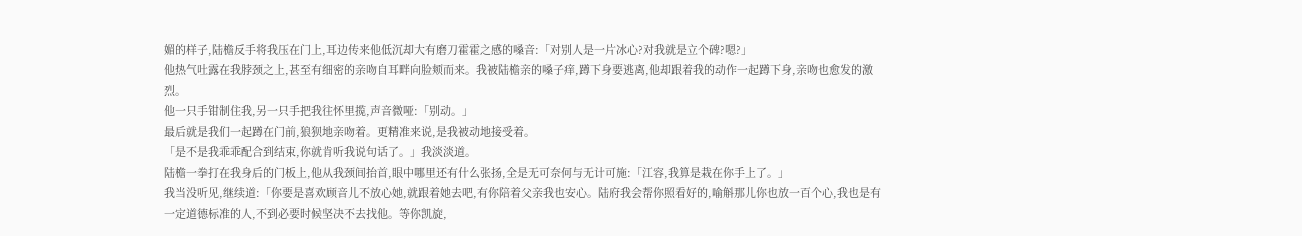媚的样子,陆檐反手将我压在门上,耳边传来他低沉却大有磨刀霍霍之感的嗓音:「对别人是一片冰心?对我就是立个碑?嗯?」
他热气吐露在我脖颈之上,甚至有细密的亲吻自耳畔向脸颊而来。我被陆檐亲的嗓子痒,蹲下身要逃离,他却跟着我的动作一起蹲下身,亲吻也愈发的激烈。
他一只手钳制住我,另一只手把我往怀里揽,声音微哑:「别动。」
最后就是我们一起蹲在门前,狼狈地亲吻着。更精准来说,是我被动地接受着。
「是不是我乖乖配合到结束,你就肯听我说句话了。」我淡淡道。
陆檐一拳打在我身后的门板上,他从我颈间抬首,眼中哪里还有什么张扬,全是无可奈何与无计可施:「江容,我算是栽在你手上了。」
我当没听见,继续道:「你要是喜欢顾音儿不放心她,就跟着她去吧,有你陪着父亲我也安心。陆府我会帮你照看好的,喻斛那儿你也放一百个心,我也是有一定道德标准的人,不到必要时候坚决不去找他。等你凯旋,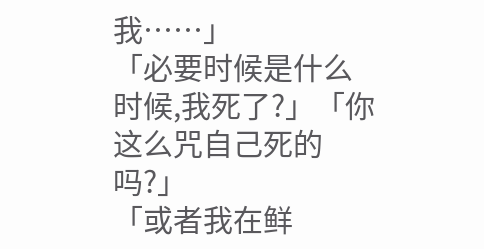我……」
「必要时候是什么时候,我死了?」「你这么咒自己死的吗?」
「或者我在鲜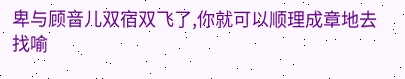卑与顾音儿双宿双飞了,你就可以顺理成章地去
找喻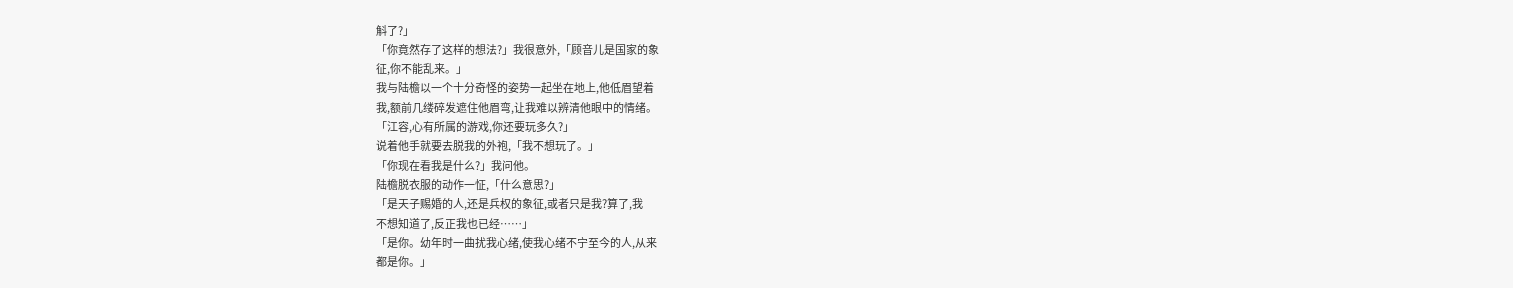斛了?」
「你竟然存了这样的想法?」我很意外,「顾音儿是国家的象
征,你不能乱来。」
我与陆檐以一个十分奇怪的姿势一起坐在地上,他低眉望着
我,额前几缕碎发遮住他眉弯,让我难以辨清他眼中的情绪。
「江容,心有所属的游戏,你还要玩多久?」
说着他手就要去脱我的外袍,「我不想玩了。」
「你现在看我是什么?」我问他。
陆檐脱衣服的动作一怔,「什么意思?」
「是天子赐婚的人,还是兵权的象征,或者只是我?算了,我
不想知道了,反正我也已经……」
「是你。幼年时一曲扰我心绪,使我心绪不宁至今的人,从来
都是你。」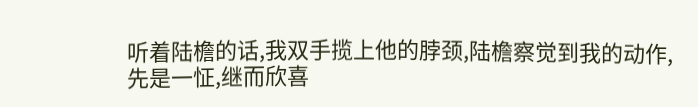听着陆檐的话,我双手揽上他的脖颈,陆檐察觉到我的动作,
先是一怔,继而欣喜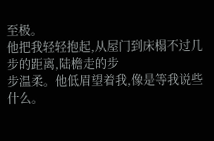至极。
他把我轻轻抱起,从屋门到床榻不过几步的距离,陆檐走的步
步温柔。他低眉望着我,像是等我说些什么。